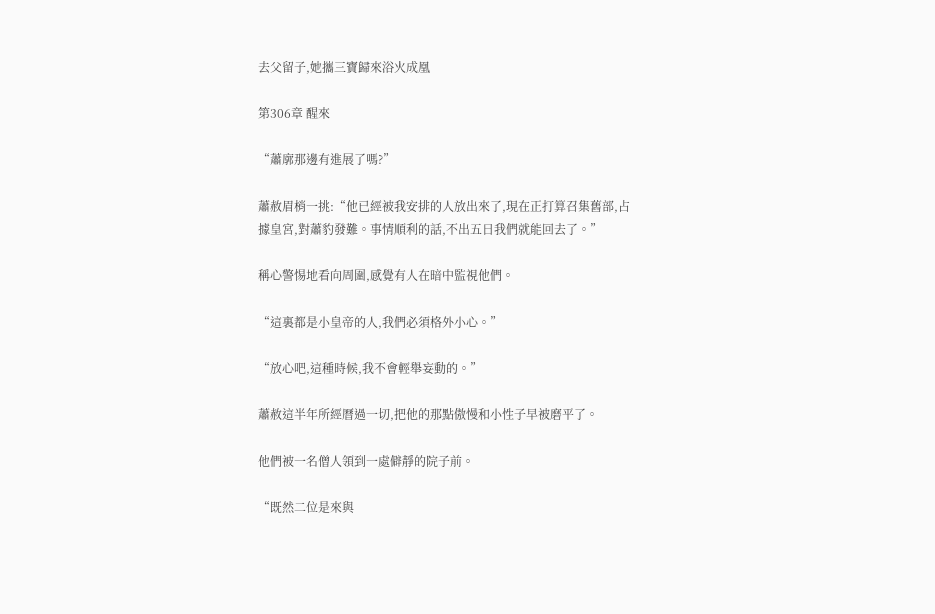去父留子,她攜三寶歸來浴火成凰

第306章 醒來

“蕭廓那邊有進展了嗎?”

蕭赦眉梢一挑:“他已經被我安排的人放出來了,現在正打算召集舊部,占據皇宮,對蕭豹發難。事情順利的話,不出五日我們就能回去了。”

稱心警惕地看向周圍,感覺有人在暗中監視他們。

“這裏都是小皇帝的人,我們必須格外小心。”

“放心吧,這種時候,我不會輕舉妄動的。”

蕭赦這半年所經曆過一切,把他的那點傲慢和小性子早被磨平了。

他們被一名僧人領到一處僻靜的院子前。

“既然二位是來與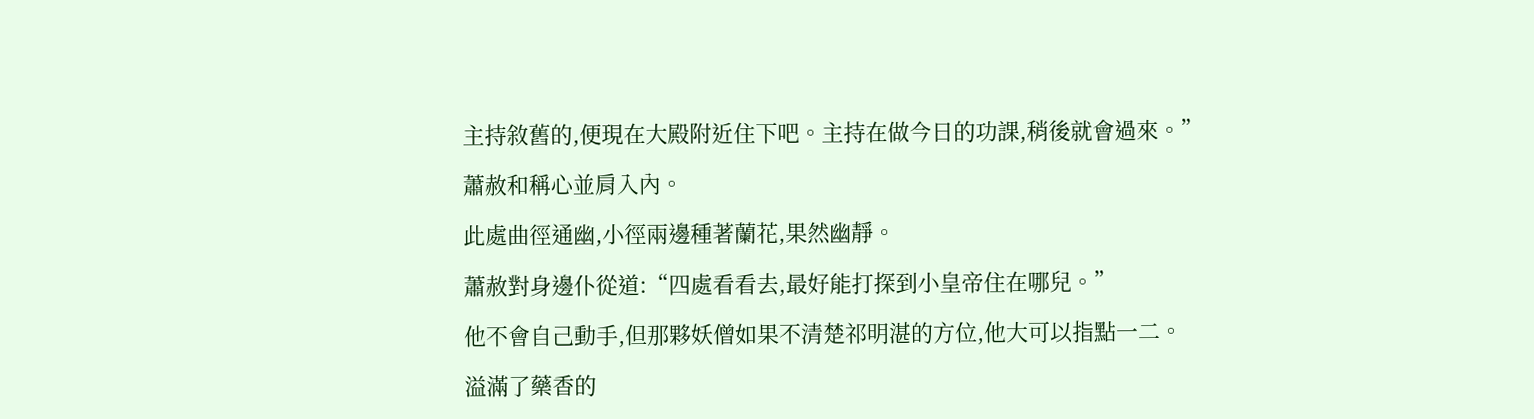主持敘舊的,便現在大殿附近住下吧。主持在做今日的功課,稍後就會過來。”

蕭赦和稱心並肩入內。

此處曲徑通幽,小徑兩邊種著蘭花,果然幽靜。

蕭赦對身邊仆從道:“四處看看去,最好能打探到小皇帝住在哪兒。”

他不會自己動手,但那夥妖僧如果不清楚祁明湛的方位,他大可以指點一二。

溢滿了藥香的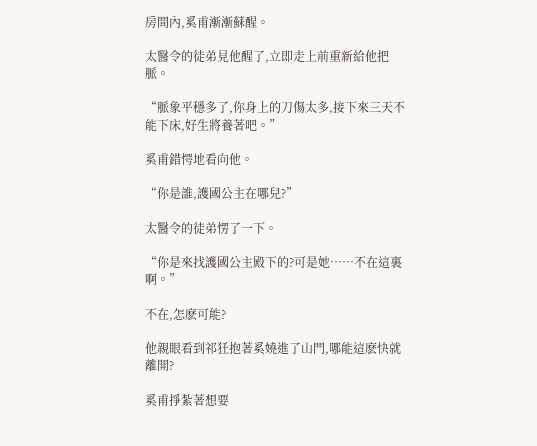房間內,奚甫漸漸蘇醒。

太醫令的徒弟見他醒了,立即走上前重新給他把脈。

“脈象平穩多了,你身上的刀傷太多,接下來三天不能下床,好生將養著吧。”

奚甫錯愕地看向他。

“你是誰,護國公主在哪兒?”

太醫令的徒弟愣了一下。

“你是來找護國公主殿下的?可是她……不在這裏啊。”

不在,怎麽可能?

他親眼看到祁狅抱著奚嬈進了山門,哪能這麽快就離開?

奚甫掙紮著想要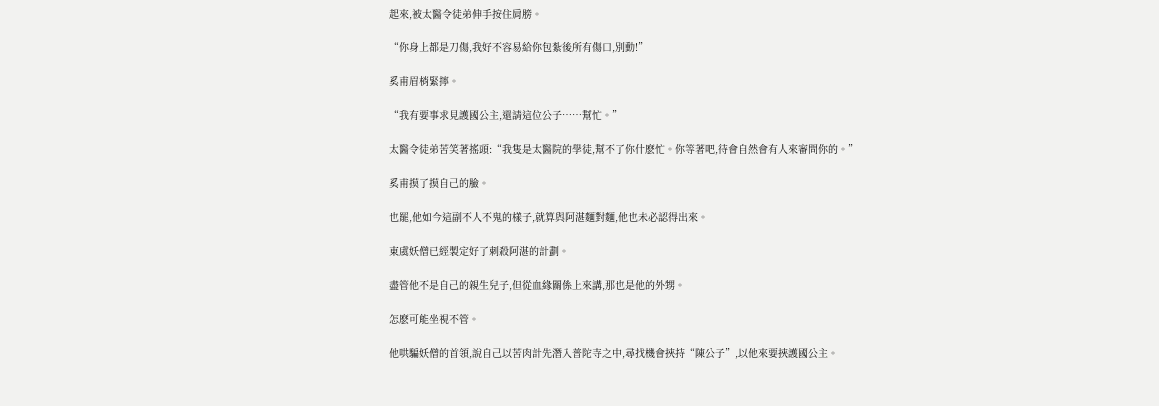起來,被太醫令徒弟伸手按住肩膀。

“你身上都是刀傷,我好不容易給你包紮後所有傷口,別動!”

奚甫眉梢緊擰。

“我有要事求見護國公主,還請這位公子……幫忙。”

太醫令徒弟苦笑著搖頭:“我隻是太醫院的學徒,幫不了你什麽忙。你等著吧,待會自然會有人來審問你的。”

奚甫摸了摸自己的臉。

也罷,他如今這副不人不鬼的樣子,就算與阿湛麵對麵,他也未必認得出來。

東虞妖僧已經製定好了刺殺阿湛的計劃。

盡管他不是自己的親生兒子,但從血緣關係上來講,那也是他的外甥。

怎麽可能坐視不管。

他哄騙妖僧的首領,說自己以苦肉計先潛入普陀寺之中,尋找機會挾持“陳公子”,以他來要挾護國公主。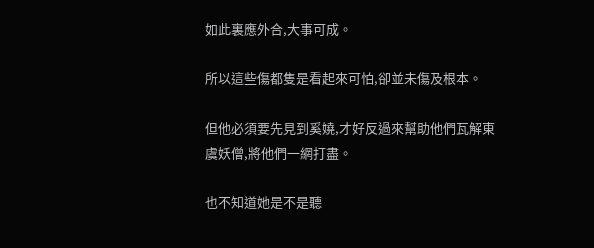如此裏應外合,大事可成。

所以這些傷都隻是看起來可怕,卻並未傷及根本。

但他必須要先見到奚嬈,才好反過來幫助他們瓦解東虞妖僧,將他們一網打盡。

也不知道她是不是聽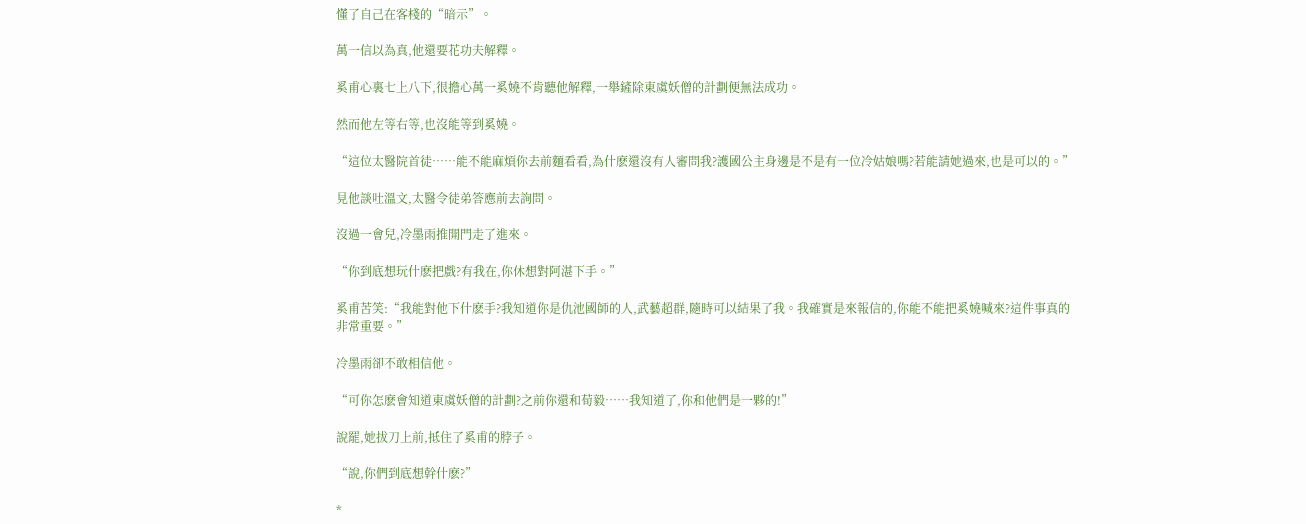懂了自己在客棧的“暗示”。

萬一信以為真,他還要花功夫解釋。

奚甫心裏七上八下,很擔心萬一奚嬈不肯聽他解釋,一舉鏟除東虞妖僧的計劃便無法成功。

然而他左等右等,也沒能等到奚嬈。

“這位太醫院首徒……能不能麻煩你去前麵看看,為什麽還沒有人審問我?護國公主身邊是不是有一位冷姑娘嗎?若能請她過來,也是可以的。”

見他談吐溫文,太醫令徒弟答應前去詢問。

沒過一會兒,冷墨雨推開門走了進來。

“你到底想玩什麽把戲?有我在,你休想對阿湛下手。”

奚甫苦笑:“我能對他下什麽手?我知道你是仇池國師的人,武藝超群,隨時可以結果了我。我確實是來報信的,你能不能把奚嬈喊來?這件事真的非常重要。”

冷墨雨卻不敢相信他。

“可你怎麽會知道東虞妖僧的計劃?之前你還和荀毅……我知道了,你和他們是一夥的!”

說罷,她拔刀上前,抵住了奚甫的脖子。

“說,你們到底想幹什麽?”

*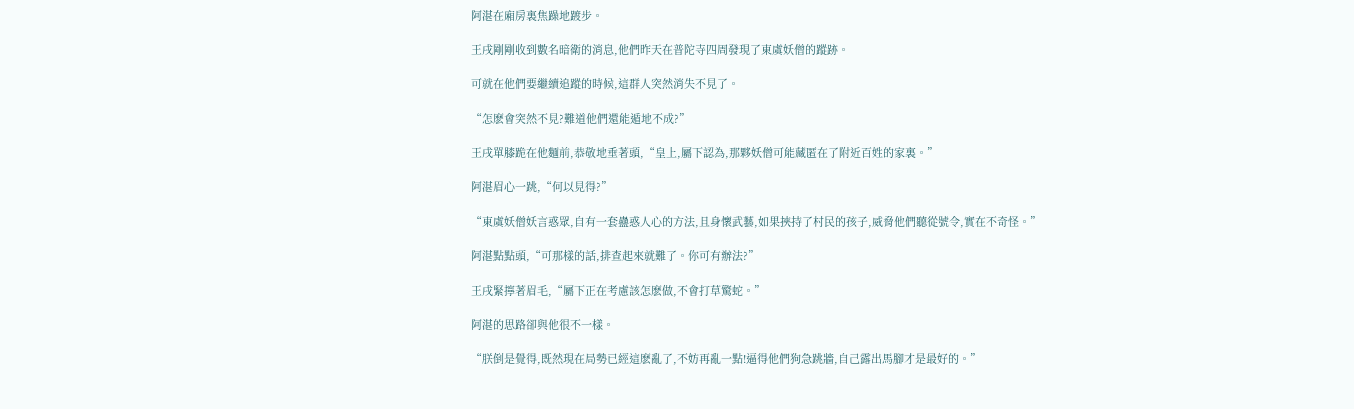阿湛在廂房裏焦躁地踱步。

王戌剛剛收到數名暗衛的消息,他們昨天在普陀寺四周發現了東虞妖僧的蹤跡。

可就在他們要繼續追蹤的時候,這群人突然消失不見了。

“怎麽會突然不見?難道他們還能遁地不成?”

王戌單膝跪在他麵前,恭敬地垂著頭,“皇上,屬下認為,那夥妖僧可能藏匿在了附近百姓的家裏。”

阿湛眉心一跳,“何以見得?”

“東虞妖僧妖言惑眾,自有一套蠱惑人心的方法,且身懷武藝,如果挾持了村民的孩子,威脅他們聽從號令,實在不奇怪。”

阿湛點點頭,“可那樣的話,排查起來就難了。你可有辦法?”

王戌緊擰著眉毛,“屬下正在考慮該怎麽做,不會打草驚蛇。”

阿湛的思路卻與他很不一樣。

“朕倒是覺得,既然現在局勢已經這麽亂了,不妨再亂一點!逼得他們狗急跳牆,自己露出馬腳才是最好的。”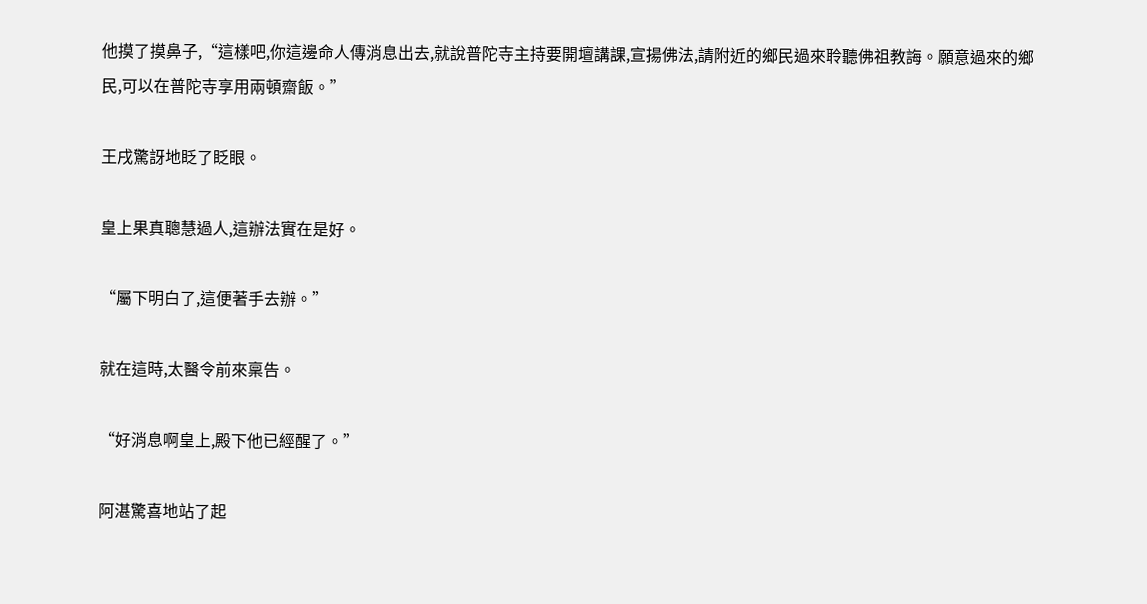他摸了摸鼻子,“這樣吧,你這邊命人傳消息出去,就說普陀寺主持要開壇講課,宣揚佛法,請附近的鄉民過來聆聽佛祖教誨。願意過來的鄉民,可以在普陀寺享用兩頓齋飯。”

王戌驚訝地眨了眨眼。

皇上果真聰慧過人,這辦法實在是好。

“屬下明白了,這便著手去辦。”

就在這時,太醫令前來稟告。

“好消息啊皇上,殿下他已經醒了。”

阿湛驚喜地站了起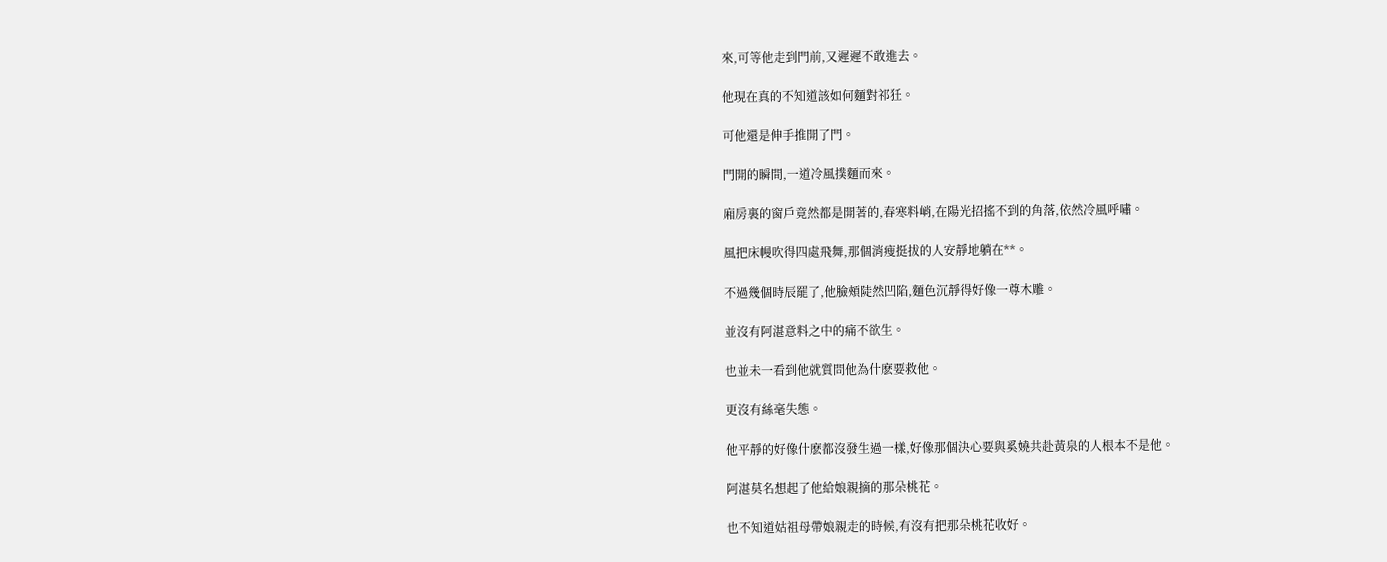來,可等他走到門前,又遲遲不敢進去。

他現在真的不知道該如何麵對祁狅。

可他還是伸手推開了門。

門開的瞬間,一道冷風撲麵而來。

廂房裏的窗戶竟然都是開著的,春寒料峭,在陽光招搖不到的角落,依然冷風呼嘯。

風把床幔吹得四處飛舞,那個消瘦挺拔的人安靜地躺在**。

不過幾個時辰罷了,他臉頰陡然凹陷,麵色沉靜得好像一尊木雕。

並沒有阿湛意料之中的痛不欲生。

也並未一看到他就質問他為什麽要救他。

更沒有絲毫失態。

他平靜的好像什麽都沒發生過一樣,好像那個決心要與奚嬈共赴黃泉的人根本不是他。

阿湛莫名想起了他給娘親摘的那朵桃花。

也不知道姑祖母帶娘親走的時候,有沒有把那朵桃花收好。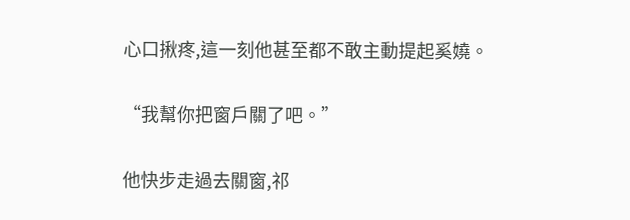心口揪疼,這一刻他甚至都不敢主動提起奚嬈。

“我幫你把窗戶關了吧。”

他快步走過去關窗,祁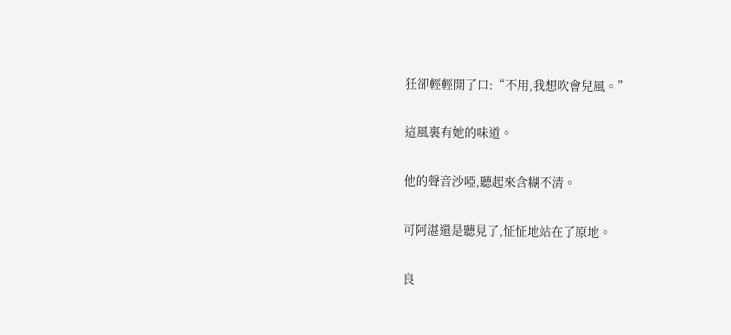狅卻輕輕開了口:“不用,我想吹會兒風。”

這風裏有她的味道。

他的聲音沙啞,聽起來含糊不清。

可阿湛還是聽見了,怔怔地站在了原地。

良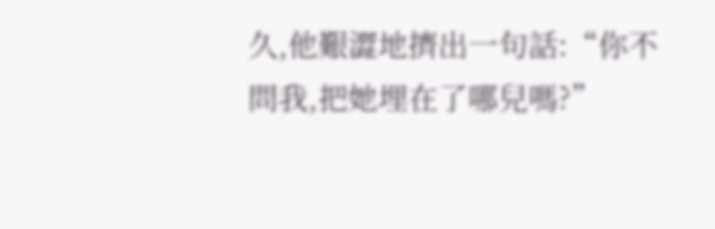久,他艱澀地擠出一句話:“你不問我,把她埋在了哪兒嗎?”